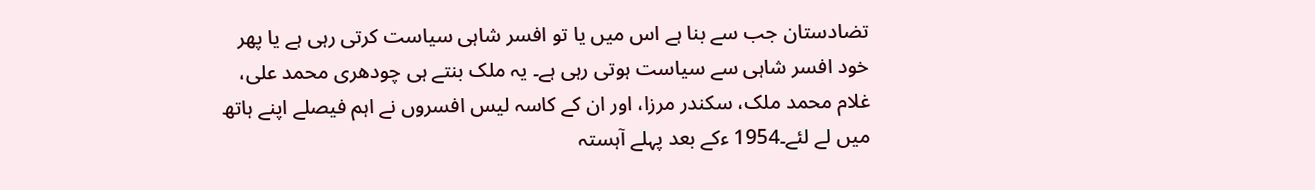تضادستان جب سے بنا ہے اس میں یا تو افسر شاہی سیاست کرتی رہی ہے یا پھر خود افسر شاہی سے سیاست ہوتی رہی ہے۔ یہ ملک بنتے ہی چودھری محمد علی، غلام محمد ملک، سکندر مرزا، اور ان کے کاسہ لیس افسروں نے اہم فیصلے اپنے ہاتھ میں لے لئے۔1954 ءکے بعد پہلے آہستہ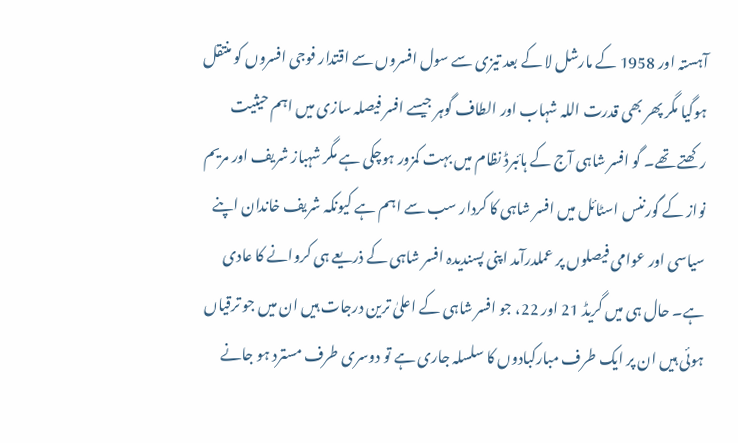آہستہ اور 1958 کے مارشل لا کے بعد تیزی سے سول افسروں سے اقتدار فوجی افسروں کو منتقل ہوگیا مگر پھر بھی قدرت اللہ شہاب اور الطاف گوہر جیسے افسر فیصلہ سازی میں اہم حیثیت رکھتے تھے۔ گو افسر شاہی آج کے ہائبرڈ نظام میں بہت کمزور ہوچکی ہے مگر شہباز شریف اور مریم نواز کے گورننس اسٹائل میں افسر شاہی کا کردار سب سے اہم ہے کیونکہ شریف خاندان اپنے سیاسی اور عوامی فیصلوں پر عملدرآمد اپنی پسندیدہ افسر شاہی کے ذریعے ہی کروانے کا عادی ہے۔ حال ہی میں گریڈ 21 اور 22، جو افسر شاہی کے اعلیٰ ترین درجات ہیں ان میں جو ترقیاں ہوئی ہیں ان پر ایک طرف مبارکبادوں کا سلسلہ جاری ہے تو دوسری طرف مسترد ہو جانے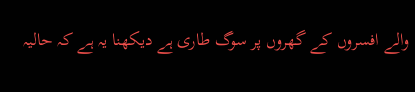والے افسروں کے گھروں پر سوگ طاری ہے دیکھنا یہ ہے کہ حالیہ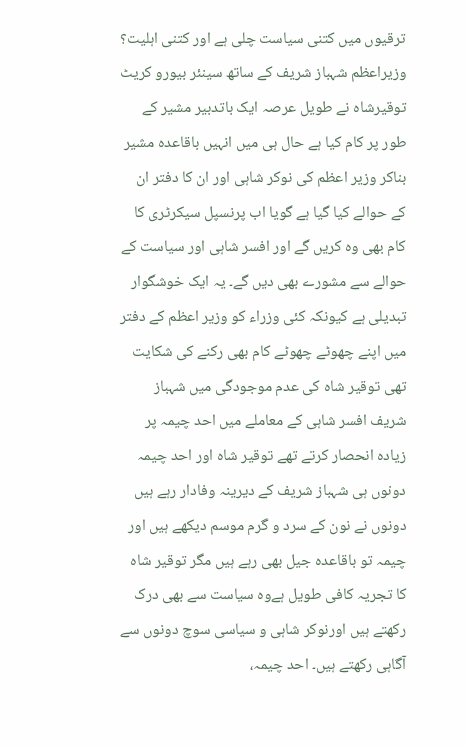ترقیوں میں کتنی سیاست چلی ہے اور کتنی اہلیت؟
وزیراعظم شہباز شریف کے ساتھ سینئر بیورو کریٹ توقیرشاہ نے طویل عرصہ ایک باتدبیر مشیر کے طور پر کام کیا ہے حال ہی میں انہیں باقاعدہ مشیر بناکر وزیر اعظم کی نوکر شاہی اور ان کا دفتر ان کے حوالے کیا گیا ہے گویا اب پرنسپل سیکرٹری کا کام بھی وہ کریں گے اور افسر شاہی اور سیاست کے حوالے سے مشورے بھی دیں گے۔ یہ ایک خوشگوار تبدیلی ہے کیونکہ کئی وزراء کو وزیر اعظم کے دفتر میں اپنے چھوٹے چھوٹے کام بھی رکنے کی شکایت تھی توقیر شاہ کی عدم موجودگی میں شہباز شریف افسر شاہی کے معاملے میں احد چیمہ پر زیادہ انحصار کرتے تھے توقیر شاہ اور احد چیمہ دونوں ہی شہباز شریف کے دیرینہ وفادار رہے ہیں دونوں نے نون کے سرد و گرم موسم دیکھے ہیں اور چیمہ تو باقاعدہ جیل بھی رہے ہیں مگر توقیر شاہ کا تجریہ کافی طویل ہےوہ سیاست سے بھی درک رکھتے ہیں اورنوکر شاہی و سیاسی سوچ دونوں سے آگاہی رکھتے ہیں۔ احد چیمہ،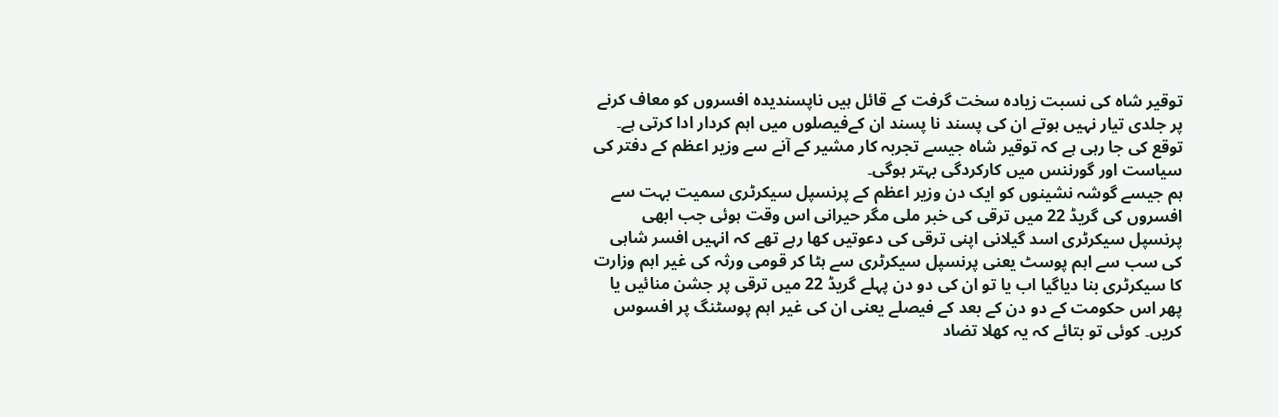توقیر شاہ کی نسبت زیادہ سخت گرفت کے قائل ہیں ناپسندیدہ افسروں کو معاف کرنے پر جلدی تیار نہیں ہوتے ان کی پسند نا پسند ان کےفیصلوں میں اہم کردار ادا کرتی ہے۔ توقع کی جا رہی ہے کہ توقیر شاہ جیسے تجربہ کار مشیر کے آنے سے وزیر اعظم کے دفتر کی سیاست اور گورننس میں کارکردگی بہتر ہوگی۔
ہم جیسے گوشہ نشینوں کو ایک دن وزیر اعظم کے پرنسپل سیکرٹری سمیت بہت سے افسروں کی گریڈ 22 میں ترقی کی خبر ملی مگر حیرانی اس وقت ہوئی جب ابھی پرنسپل سیکرٹری اسد گیلانی اپنی ترقی کی دعوتیں کھا رہے تھے کہ انہیں افسر شاہی کی سب سے اہم پوسٹ یعنی پرنسپل سیکرٹری سے ہٹا کر قومی ورثہ کی غیر اہم وزارت کا سیکرٹری بنا دیاگیا اب یا تو ان کی دو دن پہلے گریڈ 22 میں ترقی پر جشن منائیں یا پھر اس حکومت کے دو دن کے بعد کے فیصلے یعنی ان کی غیر اہم پوسٹنگ پر افسوس کریں۔ کوئی تو بتائے کہ یہ کھلا تضاد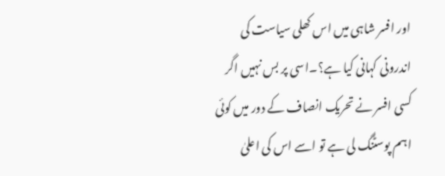اور افسر شاہی میں اس کھلی سیاست کی اندرونی کہانی کیا ہے؟۔اسی پر بس نہیں اگر کسی افسر نے تحریک انصاف کے دور میں کوئی اہم پوسٹنگ لی ہے تو اسے اس کی اعلیٰ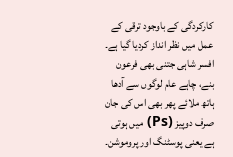کارکردگی کے باوجود ترقی کے عمل میں نظر انداز کردیا گیا ہے۔
افسر شاہی جتنی بھی فرعون بنے، چاہے عام لوگوں سے آدھا ہاتھ ملائے پھر بھی اس کی جان صرف دوپیز (Ps) میں ہوتی ہے یعنی پوسٹنگ اور پروموشن۔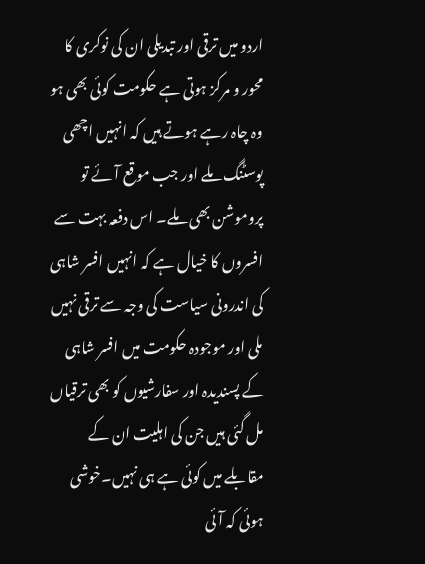اردو میں ترقی اور تبدیلی ان کی نوکری کا محور و مرکز ہوتی ہے حکومت کوئی بھی ہو وہ چاہ رہے ہوتے ہیں کہ انہیں اچھی پوسٹنگ ملے اور جب موقع آئے تو پروموشن بھی ملے۔ اس دفعہ بہت سے افسروں کا خیال ہے کہ انہیں افسر شاہی کی اندرونی سیاست کی وجہ سے ترقی نہیں ملی اور موجودہ حکومت میں افسر شاہی کے پسندیدہ اور سفارشیوں کو بھی ترقیاں مل گئی ہیں جن کی اہلیت ان کے مقابلے میں کوئی ہے ہی نہیں۔خوشی ہوئی کہ آئی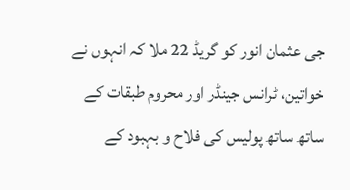جی عثمان انور کو گریڈ 22 ملا کہ انہوں نے خواتین، ٹرانس جینڈر اور محروم طبقات کے ساتھ ساتھ پولیس کی فلاح و بہبود کے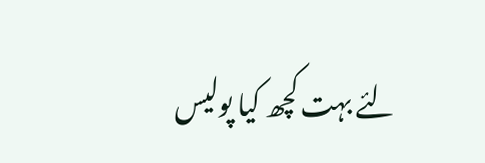لئے بہت کچھ کیا پولیس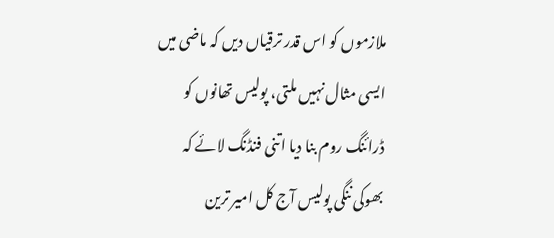ملازموں کو اس قدر ترقیاں دیں کہ ماضی میں ایسی مثال نہیں ملتی، پولیس تھانوں کو ڈرائنگ روم بنا دیا اتنی فنڈنگ لائے کہ بھوکی ننگی پولیس آج کل امیر ترین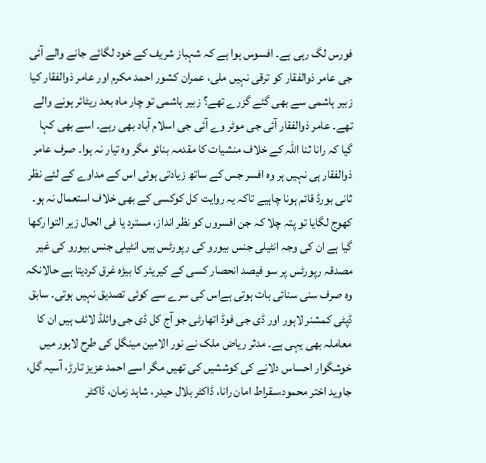فورس لگ رہی ہے۔ افسوس ہوا ہے کہ شہباز شریف کے خود لگائے جانے والے آئی جی عامر ذوالفقار کو ترقی نہیں ملی، عمران کشور احمد مکرم اور عامر ذوالفقار کیا زبیر ہاشمی سے بھی گئے گزرے تھے؟ زبیر ہاشمی تو چار ماہ بعد ریٹائر ہونے والے تھے۔ عامر ذوالفقار آئی جی موٹر وے آئی جی اسلام آباد بھی رہے۔ اسے بھی کہا گیا کہ رانا ثنا اللہ کے خلاف منشیات کا مقدمہ بنائو مگر وہ تیار نہ ہوا۔ صرف عامر ذوالفقار ہی نہیں ہر وہ افسر جس کے ساتھ زیادتی ہوئی اس کے مداوے کے لئے نظر ثانی بورڈ قائم ہونا چاہیے تاکہ یہ روایت کل کوکسی کے بھی خلاف استعمال نہ ہو۔ کھوج لگایا تو پتہ چلا کہ جن افسروں کو نظر انداز، مسترد یا فی الحال زیر التوا رکھا گیا ہے ان کی وجہ انٹیلی جنس بیورو کی رپورٹس ہیں انٹیلی جنس بیورو کی غیر مصدقہ رپورٹس پر سو فیصد انحصار کسی کے کیریئر کا بیڑہ غرق کردیتا ہے حالانکہ وہ صرف سنی سنائی بات ہوتی ہےاس کی سرے سے کوئی تصدیق نہیں ہوتی۔ سابق ڈپٹی کمشنر لاہور اور ڈی جی فوڈ اتھارٹی جو آج کل ڈی جی وائلڈ لائف ہیں ان کا معاملہ بھی یہی ہے۔ مدثر ریاض ملک نے نور الامین مینگل کی طرح لاہور میں خوشگوار احساس دلانے کی کوششیں کی تھیں مگر اسے احمد عزیز تارڑ، آسیہ گل، جاوید اختر محمود،سقراط امان رانا، ڈاکٹر بلال حیدر، شاہد زمان، ڈاکٹر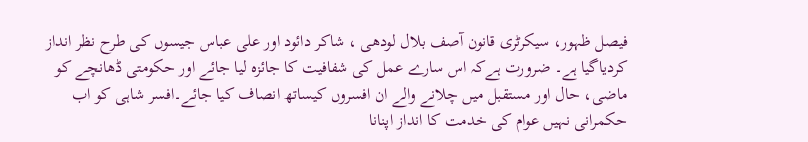فیصل ظہور، سیکرٹری قانون آصف بلال لودھی ، شاکر دائود اور علی عباس جیسوں کی طرح نظر انداز کردیاگیا ہے۔ ضرورت ہےکہ اس سارے عمل کی شفافیت کا جائزہ لیا جائے اور حکومتی ڈھانچے کو ماضی، حال اور مستقبل میں چلانے والے ان افسروں کیساتھ انصاف کیا جائے۔افسر شاہی کو اب حکمرانی نہیں عوام کی خدمت کا انداز اپنانا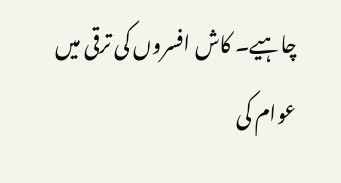چاہیے۔ کاش افسروں کی ترقی میں عوام کی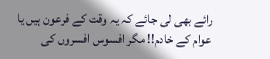رائے بھی لی جائے کہ یہ وقت کے فرعون ہیں یا عوام کے خادم!! مگر افسوس افسروں کی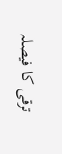ترقی کا فیصلہ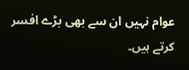عوام نہیں ان سے بھی بڑے افسر کرتے ہیں۔